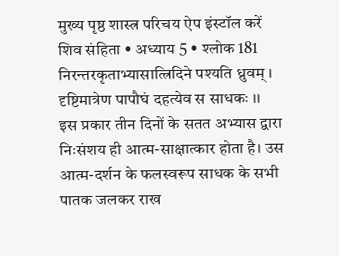मुख्य पृष्ठ शास्त्र परिचय ऐप इंस्टॉल करें
शिव संहिता • अध्याय 5 • श्लोक 181
निरन्तरकृताभ्यासात्त्रिदिने पश्यति ध्रुवम् । दृष्टिमात्रेण पापौघं दहत्येव स साधकः ।।
इस प्रकार तीन दिनों के सतत अभ्यास द्वारा निःसंशय ही आत्म-साक्षात्कार होता है। उस आत्म-दर्शन के फलस्वरूप साधक के सभी पातक जलकर राख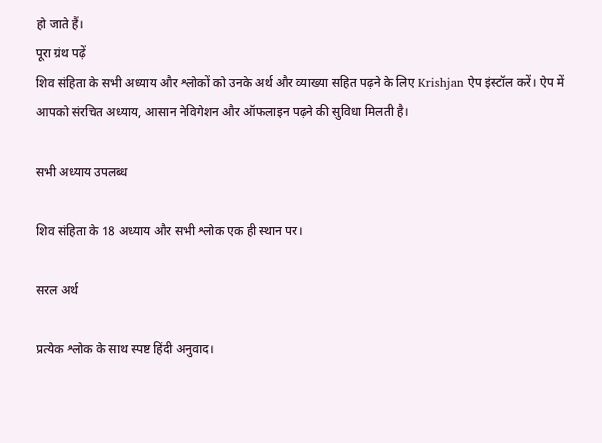हो जाते हैं।
पूरा ग्रंथ पढ़ें
शिव संहिता के सभी अध्याय और श्लोकों को उनके अर्थ और व्याख्या सहित पढ़ने के लिए Krishjan ऐप इंस्टॉल करें। ऐप में आपको संरचित अध्याय, आसान नेविगेशन और ऑफलाइन पढ़ने की सुविधा मिलती है।

सभी अध्याय उपलब्ध

शिव संहिता के 18 अध्याय और सभी श्लोक एक ही स्थान पर।

सरल अर्थ

प्रत्येक श्लोक के साथ स्पष्ट हिंदी अनुवाद।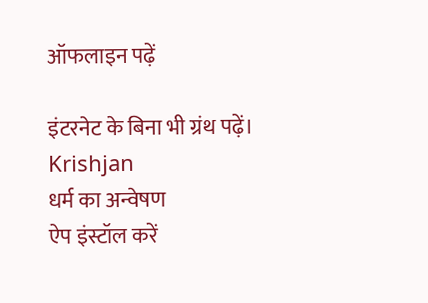ऑफलाइन पढ़ें

इंटरनेट के बिना भी ग्रंथ पढ़ें।
Krishjan
धर्म का अन्वेषण
ऐप इंस्टॉल करें